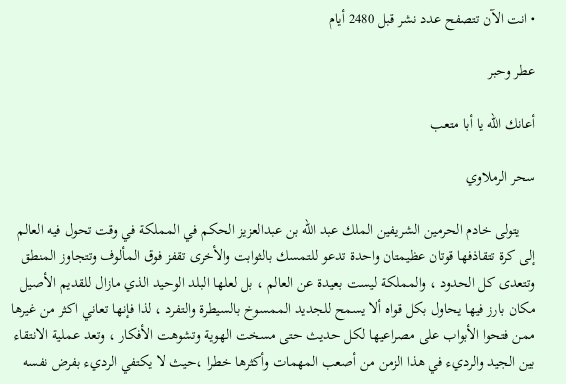• انت الآن تتصفح عدد نشر قبل 2480 أيام

عطر وحبر

أعانك الله يا أبا متعب

سحر الرملاوي

    يتولى خادم الحرمين الشريفين الملك عبد الله بن عبدالعزيز الحكم في المملكة في وقت تحول فيه العالم إلى كرة تتقاذفها قوتان عظيمتان واحدة تدعو للتمسك بالثوابت والأخرى تقفز فوق المألوف وتتجاوز المنطق وتتعدى كل الحدود ، والمملكة ليست بعيدة عن العالم ، بل لعلها البلد الوحيد الذي مازال للقديم الأصيل مكان بارز فيها يحاول بكل قواه ألا يسمح للجديد الممسوخ بالسيطرة والتفرد ، لذا فإنها تعاني اكثر من غيرها ممن فتحوا الأبواب على مصراعيها لكل حديث حتى مسخت الهوية وتشوهت الأفكار ، وتعد عملية الانتقاء بين الجيد والرديء في هذا الزمن من أصعب المهمات وأكثرها خطرا ،حيث لا يكتفي الرديء بفرض نفسه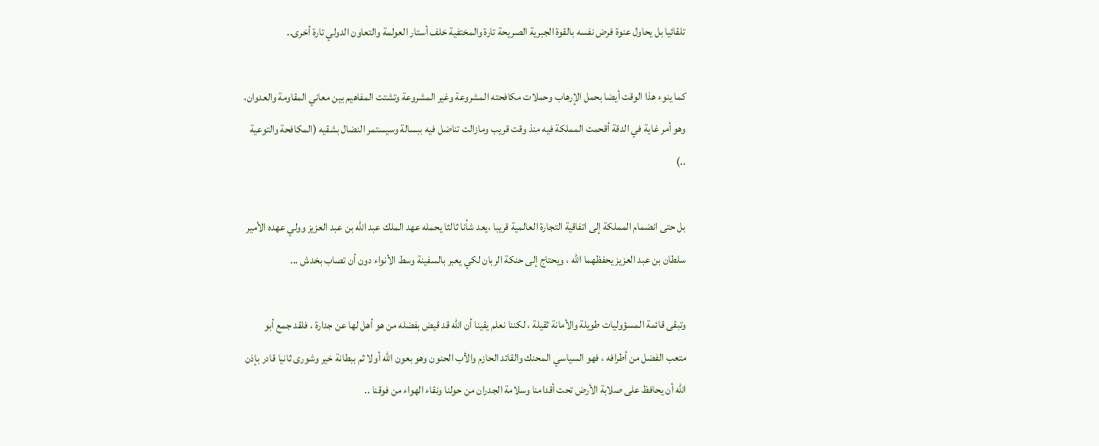تلقائيا بل يحاول عنوة فرض نفسه بالقوة الجبرية الصريحة تارة والمختفية خلف أستار العولمة والتعاون الدولي تارة أخرى..

كما ينوء هذا الوقت أيضا بحمل الإرهاب وحملات مكافحته المشروعة وغير المشروعة وتشتت المفاهيم بين معاني المقاومة والعدوان، وهو أمر غاية في الدقة أقحمت المملكة فيه منذ وقت قريب ومازالت تناضل فيه ببسالة وسيستمر النضال بشقيه (المكافحة والتوعية ..)

بل حتى انضمام المملكة إلى اتفاقية التجارة العالمية قريبا ،يعد شأنا ثالثا يحمله عهد الملك عبد الله بن عبد العزيز وولي عهده الأمير سلطان بن عبد العزيز يحفظهما الله ، ويحتاج إلى حنكة الربان لكي يعبر بالسفينة وسط الأنواء دون أن تصاب بخدش ...

وتبقى قائمة المسؤوليات طويلة والأمانة ثقيلة ، لكننا نعلم يقينا أن الله قد قيض بفضله من هو أهل لها عن جدارة ، فلقد جمع أبو متعب الفضل من أطرافه ، فهو السياسي المحنك والقائد الحازم والأب الحنون وهو بعون الله أولا ثم ببطانة خير وشورى ثانيا قادر بإذن الله أن يحافظ على صلابة الأرض تحت أقدامنا وسلامة الجدران من حولنا ونقاء الهواء من فوقنا ..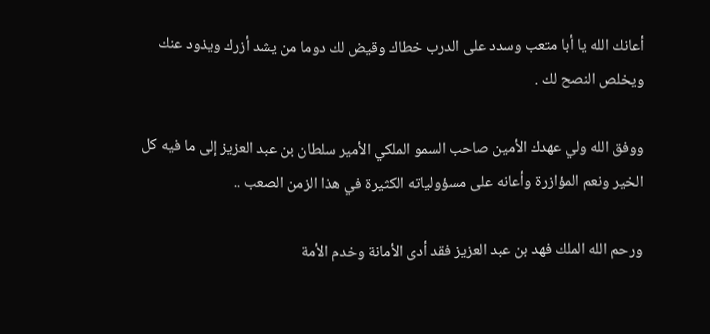أعانك الله يا أبا متعب وسدد على الدرب خطاك وقيض لك دوما من يشد أزرك ويذود عنك ويخلص النصح لك .

ووفق الله ولي عهدك الأمين صاحب السمو الملكي الأمير سلطان بن عبد العزيز إلى ما فيه كل الخير ونعم المؤازرة وأعانه على مسؤولياته الكثيرة في هذا الزمن الصعب ..

ورحم الله الملك فهد بن عبد العزيز فقد أدى الأمانة وخدم الأمة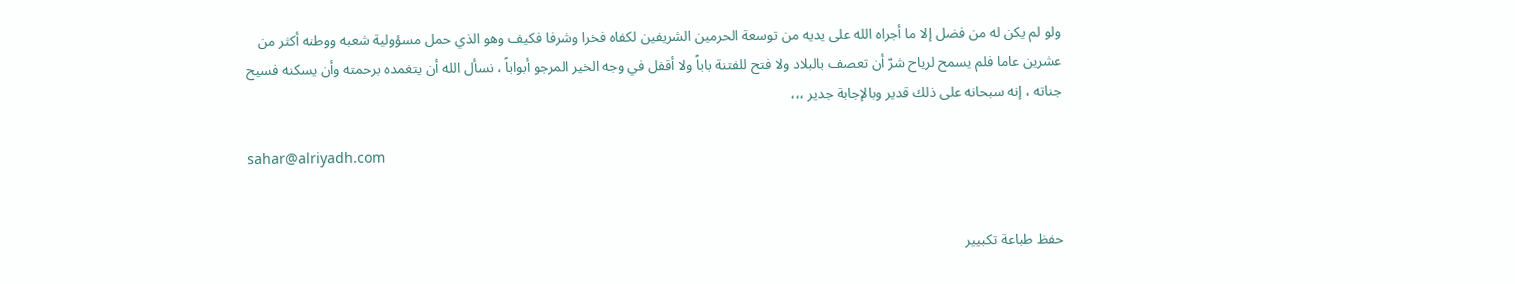ولو لم يكن له من فضل إلا ما أجراه الله على يديه من توسعة الحرمين الشريفين لكفاه فخرا وشرفا فكيف وهو الذي حمل مسؤولية شعبه ووطنه أكثر من عشرين عاما فلم يسمح لرياح شرّ أن تعصف بالبلاد ولا فتح للفتنة باباً ولا أقفل في وجه الخير المرجو أبواباً ، نسأل الله أن يتغمده برحمته وأن يسكنه فسيح جناته ، إنه سبحانه على ذلك قدير وبالإجابة جدير ،،،

sahar@alriyadh.com


حفظ طباعة تكبيير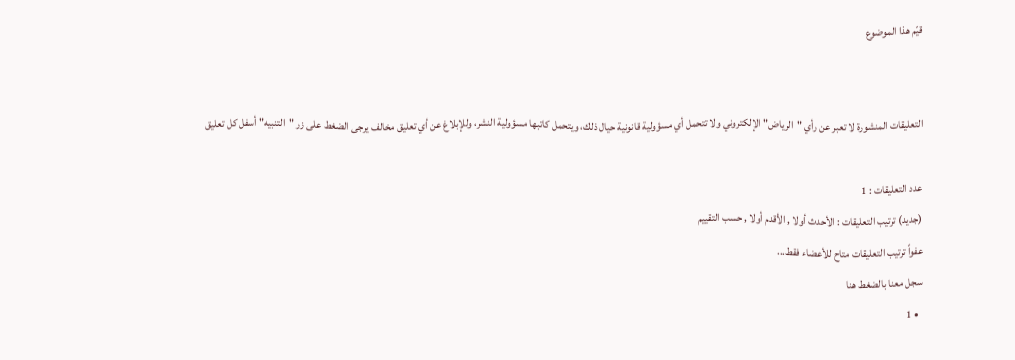قيّم هذا الموضوع


التعليقات المنشورة لا تعبر عن رأي "الرياض" الإلكتروني ولا تتحمل أي مسؤولية قانونية حيال ذلك، ويتحمل كاتبها مسؤولية النشر، وللإبلاغ عن أي تعليق مخالف يرجى الضغط على زر "التنبيه" أسفل كل تعليق

عدد التعليقات : 1
(جديد) ترتيب التعليقات : الأحدث أولا , الأقدم أولا , حسب التقييم
عفواً ترتيب التعليقات متاح للأعضاء فقط...
سجل معنا بالضغط هنا
  • 1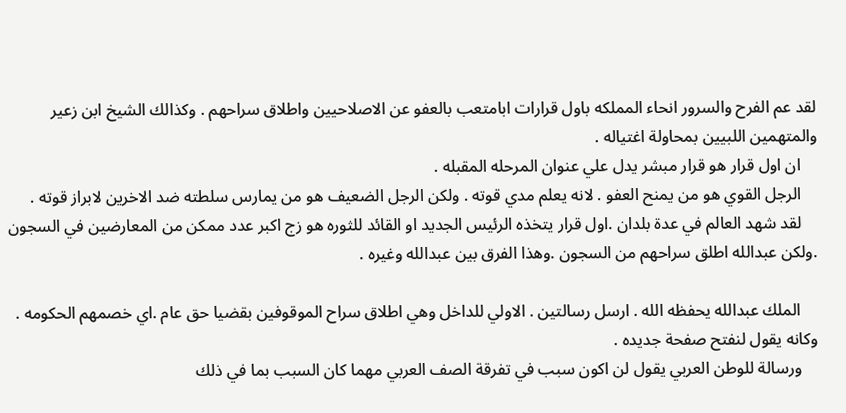لقد عم الفرح والسرور انحاء المملكه باول قرارات ابامتعب بالعفو عن الاصلاحيين واطلاق سراحهم . وكذالك الشيخ ابن زعير والمتهمين اللبيين بمحاولة اغتياله .
    ان اول قرار هو قرار مبشر يدل علي عنوان المرحله المقبله .
    الرجل القوي هو من يمنح العفو . لانه يعلم مدي قوته . ولكن الرجل الضعيف هو من يمارس سلطته ضد الاخرين لابراز قوته .
    لقد شهد العالم في عدة بلدان .اول قرار يتخذه الرئيس الجديد او القائد للثوره هو زج اكبر عدد ممكن من المعارضين في السجون .ولكن عبدالله اطلق سراحهم من السجون .وهذا الفرق بين عبدالله وغيره .

    الملك عبدالله يحفظه الله . ارسل رسالتين . الاولي للداخل وهي اطلاق سراح الموقوفين بقضيا حق عام .اي خصمهم الحكومه . وكانه يقول لنفتح صفحة جديده .
    ورسالة للوطن العربي يقول لن اكون سبب في تفرقة الصف العربي مهما كان السبب بما في ذلك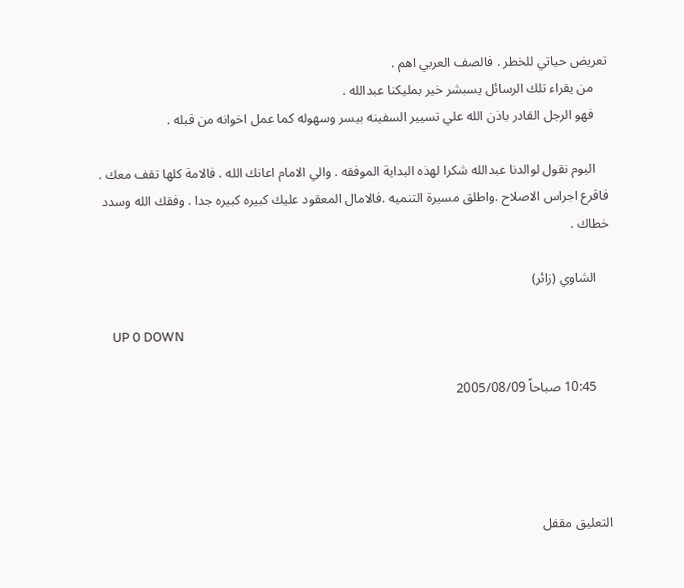تعريض حياتي للخطر . فالصف العربي اهم .
    من يقراء تلك الرسائل يسبشر خير بمليكنا عبدالله .
    فهو الرجل القادر باذن الله علي تسيير السفينه بيسر وسهوله كما عمل اخوانه من قبله .

    اليوم نقول لوالدنا عبدالله شكرا لهذه البداية الموفقه . والي الامام اعانك الله . فالامة كلها تقف معك . فاقرع اجراس الاصلاح .واطلق مسيرة التنميه .فالامال المعقود عليك كبيره كبيره جدا . وفقك الله وسدد خطاك .

    الشاوي (زائر)

    UP 0 DOWN

    10:45 صباحاً 2005/08/09




التعليق مقفل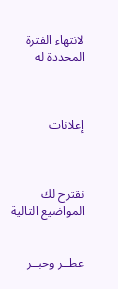لانتهاء الفترة المحددة له



إعلانات



نقترح لك المواضيع التالية


عطــر وحبــر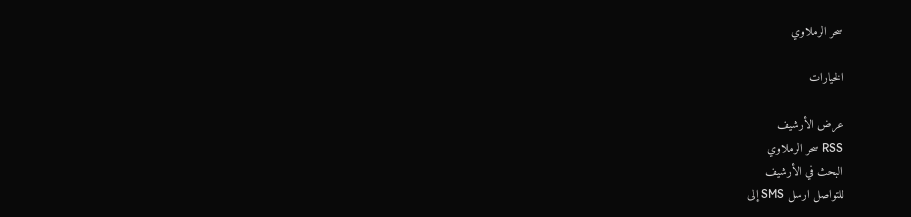سحر الرملاوي

الخيارات

عرض الأرشيف
RSS سحر الرملاوي
البحث في الأرشيف
للتواصل ارسل SMS إلى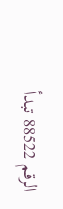الرقم 88522 تبدأ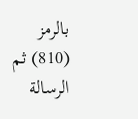بالرمز (810) ثم الرسالة